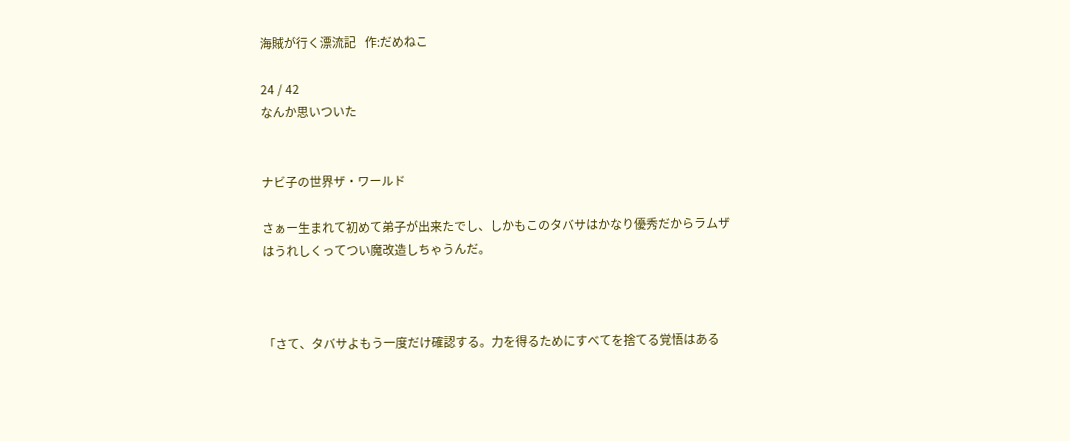海賊が行く漂流記   作:だめねこ

24 / 42
なんか思いついた


ナビ子の世界ザ・ワールド

さぁー生まれて初めて弟子が出来たでし、しかもこのタバサはかなり優秀だからラムザはうれしくってつい魔改造しちゃうんだ。



「さて、タバサよもう一度だけ確認する。力を得るためにすべてを捨てる覚悟はある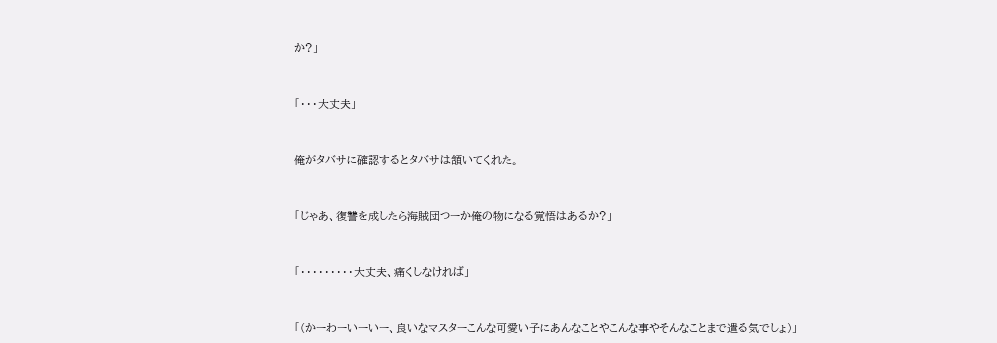か?」



「・・・大丈夫」



俺がタバサに確認するとタバサは頷いてくれた。



「じゃあ、復讐を成したら海賊団つーか俺の物になる覚悟はあるか?」



「・・・・・・・・・大丈夫、痛くしなければ」



「(かーわーいーいー、良いなマスターこんな可愛い子にあんなことやこんな事やそんなことまで遣る気でしょ)」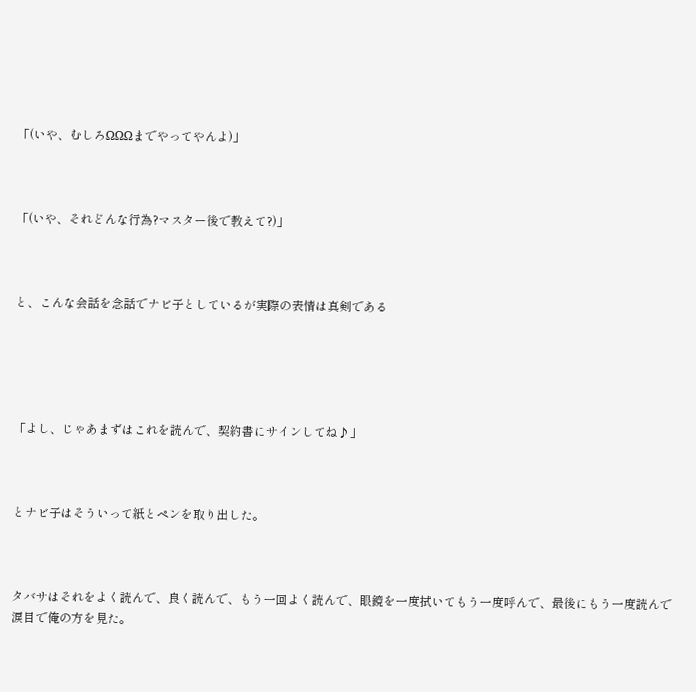「(いや、むしろΩΩΩまでやってやんよ)」



「(いや、それどんな行為?マスター後で教えて?)」



と、こんな会話を念話でナビ子としているが実際の表情は真剣である





「よし、じゃあまずはこれを読んで、契約書にサインしてね♪」



とナビ子はそういって紙とペンを取り出した。



タバサはそれをよく読んで、良く読んで、もう一回よく読んで、眼鏡を一度拭いてもう一度呼んで、最後にもう一度読んで涙目で俺の方を見た。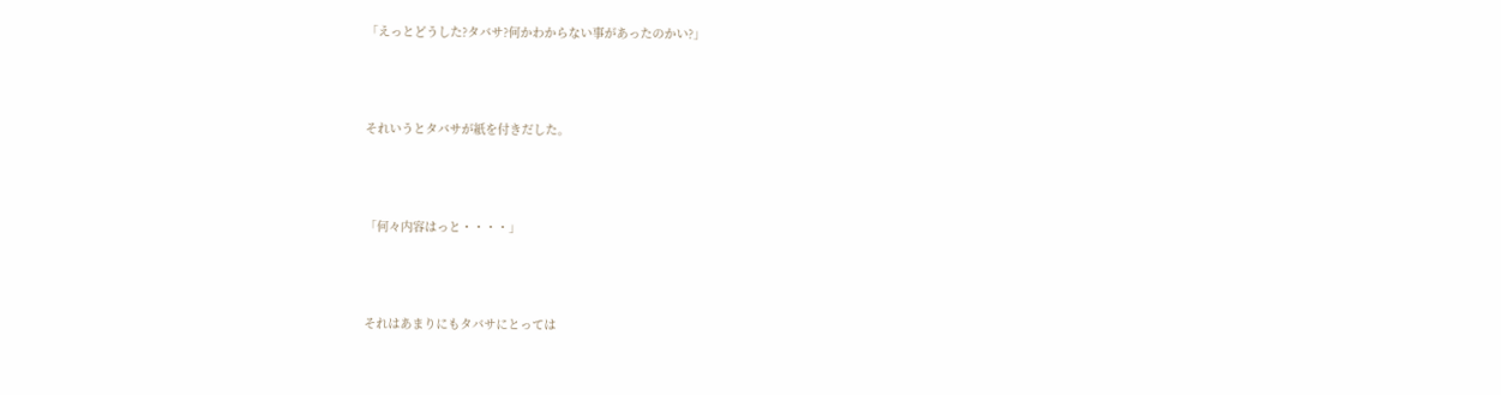「えっとどうした?タバサ?何かわからない事があったのかい?」



それいうとタバサが紙を付きだした。



「何々内容はっと・・・・」



それはあまりにもタバサにとっては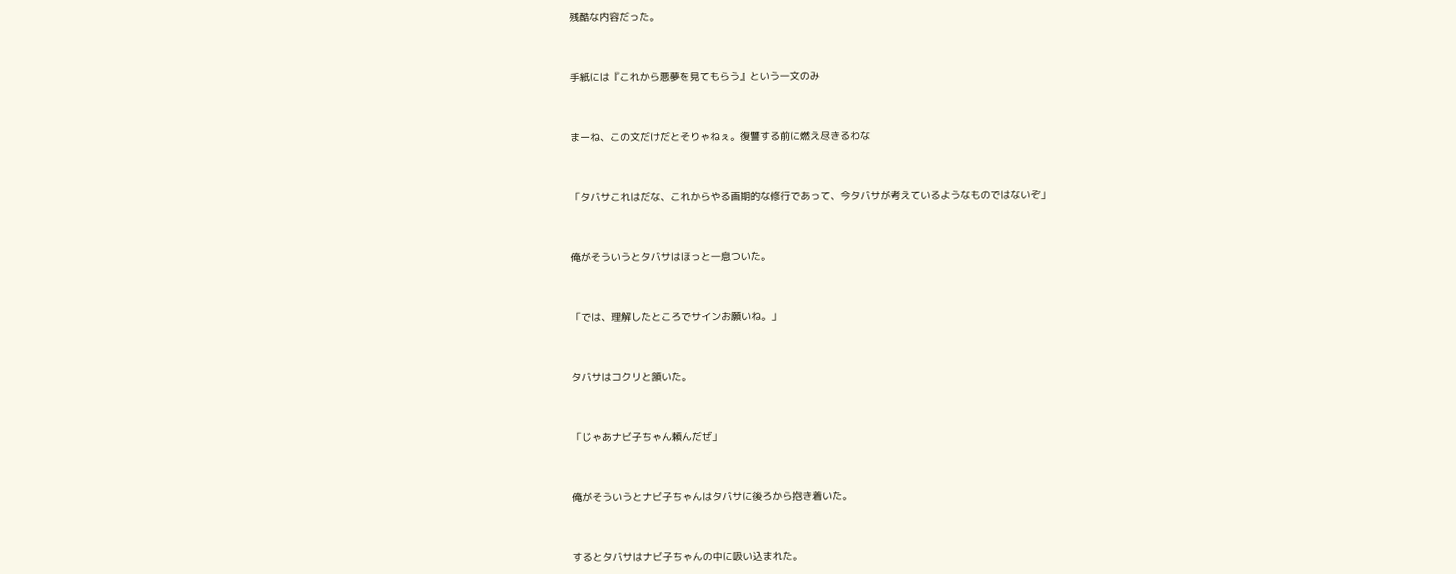残酷な内容だった。



手紙には『これから悪夢を見てもらう』という一文のみ



まーね、この文だけだとそりゃねぇ。復讐する前に燃え尽きるわな



「タバサこれはだな、これからやる画期的な修行であって、今タバサが考えているようなものではないぞ」



俺がそういうとタバサはほっと一息ついた。



「では、理解したところでサインお願いね。」



タバサはコクリと頷いた。



「じゃあナビ子ちゃん頼んだぜ」



俺がそういうとナビ子ちゃんはタバサに後ろから抱き着いた。



するとタバサはナビ子ちゃんの中に吸い込まれた。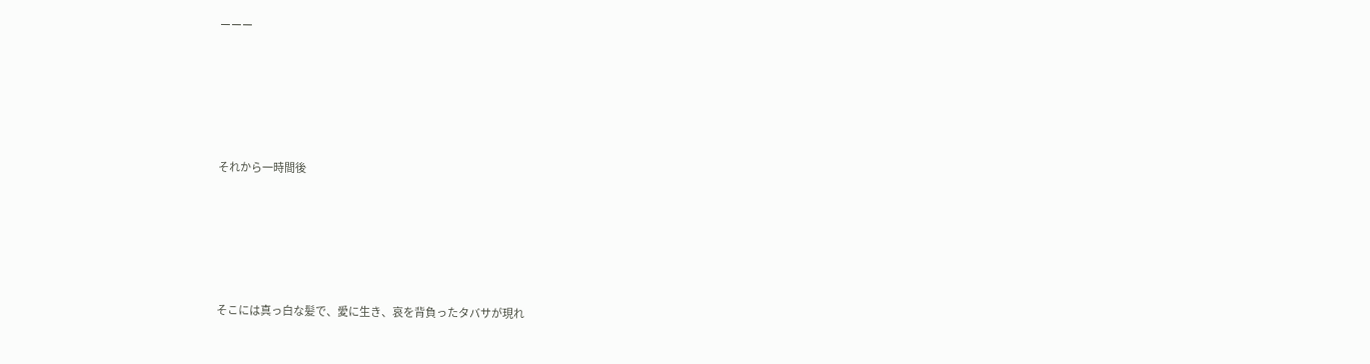ーーー





それから一時間後





そこには真っ白な髪で、愛に生き、哀を背負ったタバサが現れ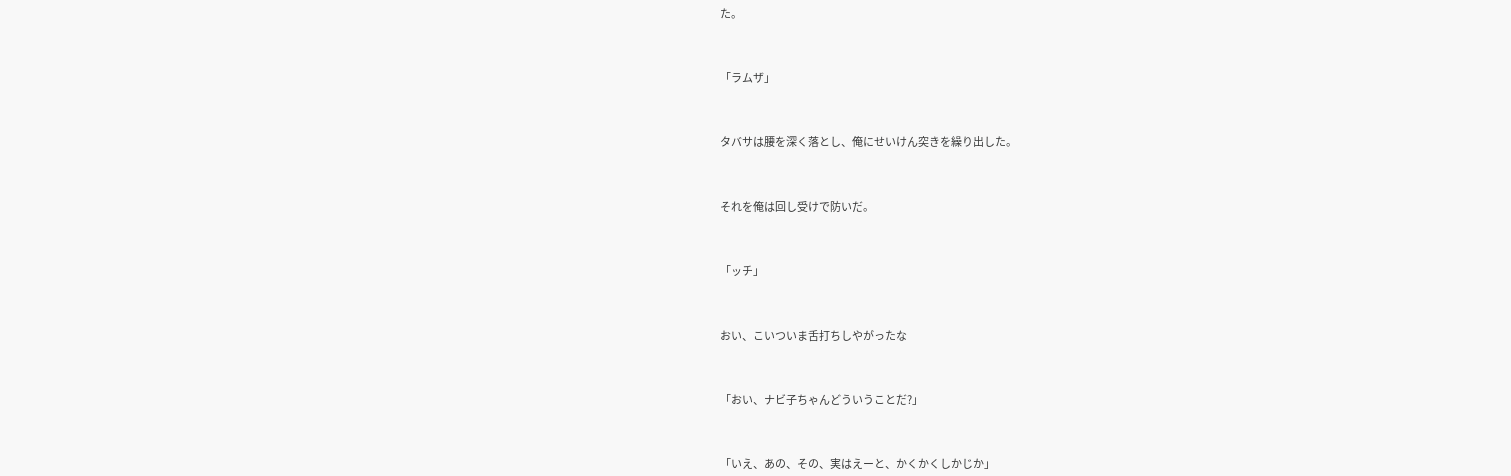た。



「ラムザ」



タバサは腰を深く落とし、俺にせいけん突きを繰り出した。



それを俺は回し受けで防いだ。



「ッチ」



おい、こいついま舌打ちしやがったな



「おい、ナビ子ちゃんどういうことだ?」



「いえ、あの、その、実はえーと、かくかくしかじか」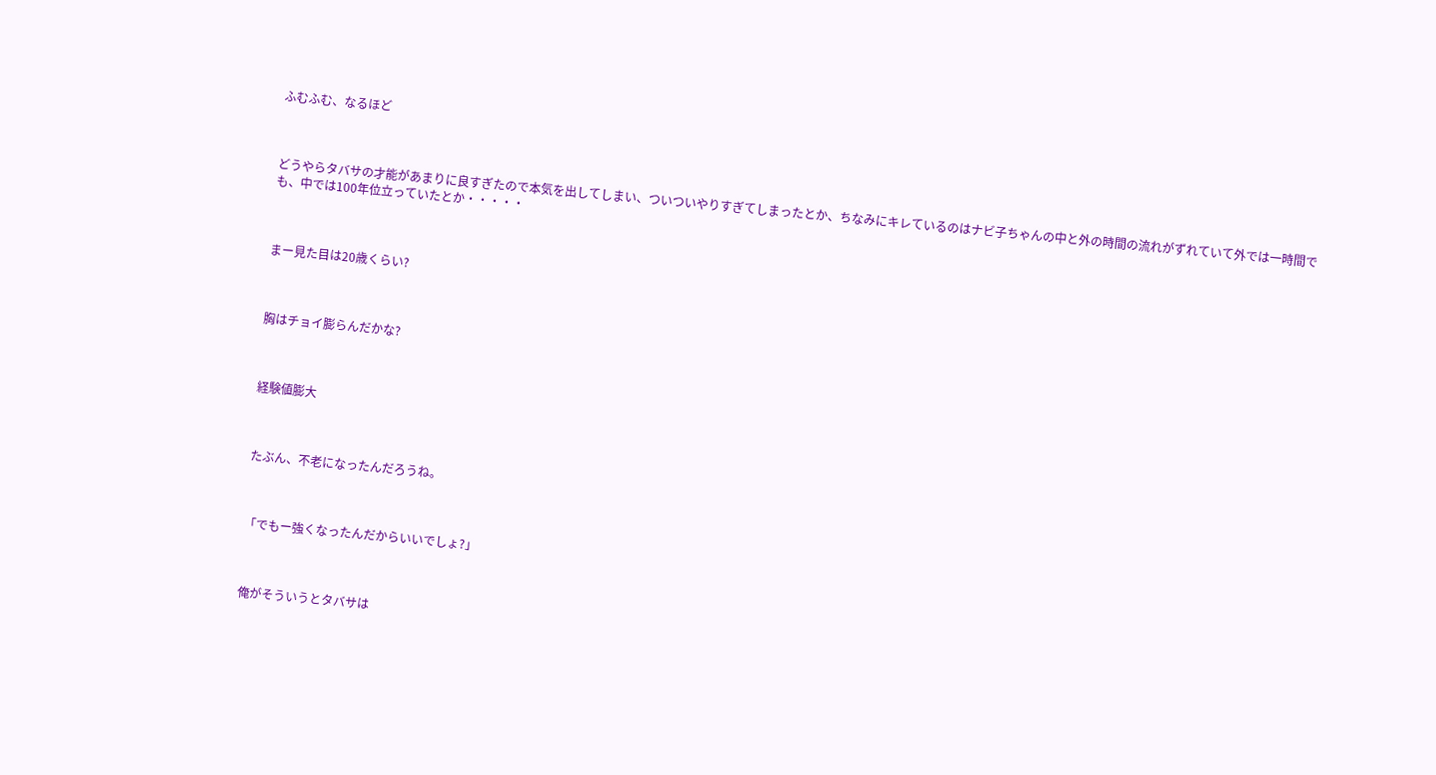ふむふむ、なるほど



どうやらタバサの才能があまりに良すぎたので本気を出してしまい、ついついやりすぎてしまったとか、ちなみにキレているのはナビ子ちゃんの中と外の時間の流れがずれていて外では一時間でも、中では100年位立っていたとか・・・・・



まー見た目は20歳くらい?



胸はチョイ膨らんだかな?



経験値膨大



たぶん、不老になったんだろうね。



「でもー強くなったんだからいいでしょ?」



俺がそういうとタバサは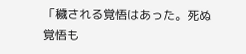「穢される覚悟はあった。死ぬ覚悟も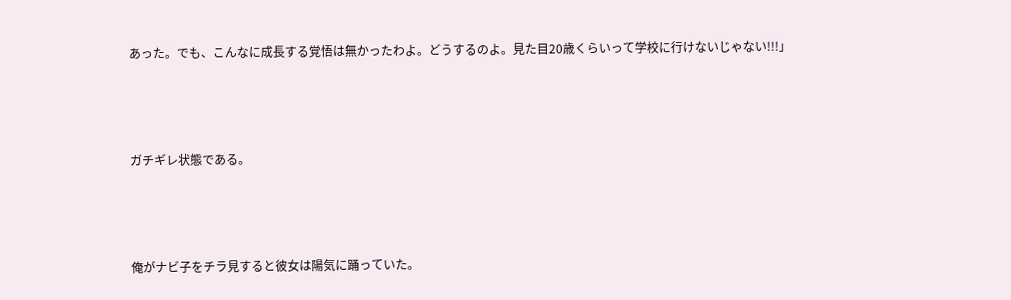あった。でも、こんなに成長する覚悟は無かったわよ。どうするのよ。見た目20歳くらいって学校に行けないじゃない!!!」



ガチギレ状態である。



俺がナビ子をチラ見すると彼女は陽気に踊っていた。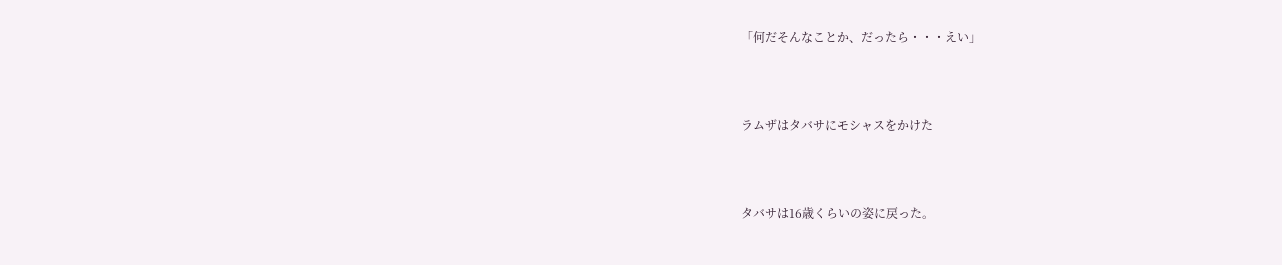「何だそんなことか、だったら・・・えい」



ラムザはタバサにモシャスをかけた



タバサは16歳くらいの姿に戻った。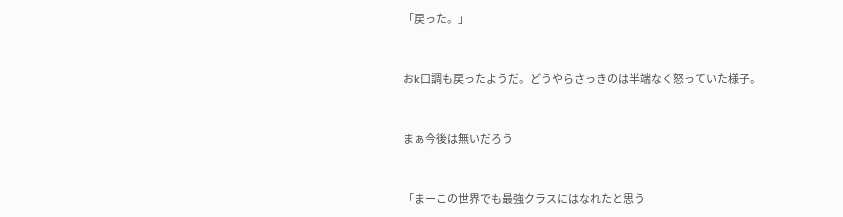「戻った。」



おk口調も戻ったようだ。どうやらさっきのは半端なく怒っていた様子。



まぁ今後は無いだろう



「まーこの世界でも最強クラスにはなれたと思う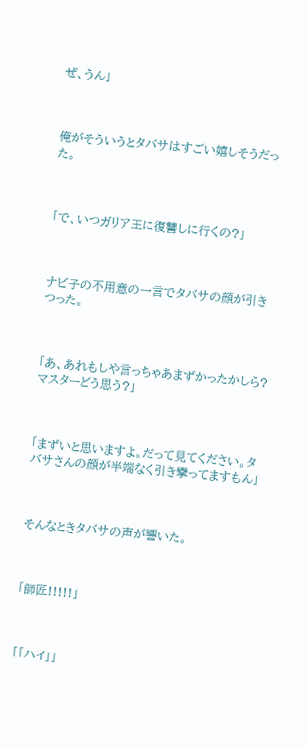ぜ、うん」



俺がそういうとタバサはすごい嬉しそうだった。



「で、いつガリア王に復讐しに行くの?」



ナビ子の不用意の一言でタバサの顔が引きつった。



「あ、あれもしや言っちゃあまずかったかしら?マスターどう思う?」



「まずいと思いますよ。だって見てください。タバサさんの顔が半端なく引き攣ってますもん」



そんなときタバサの声が響いた。



「師匠!!!!!」



「「ハイ」」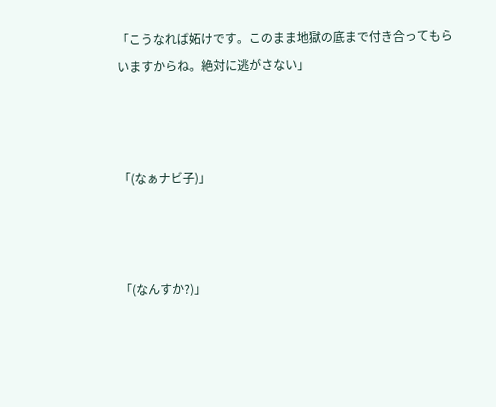「こうなれば妬けです。このまま地獄の底まで付き合ってもらいますからね。絶対に逃がさない」



「(なぁナビ子)」



「(なんすか?)」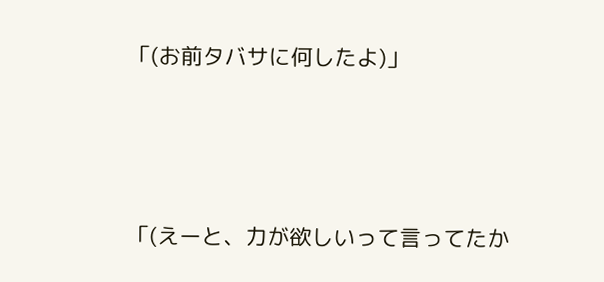「(お前タバサに何したよ)」



「(えーと、力が欲しいって言ってたか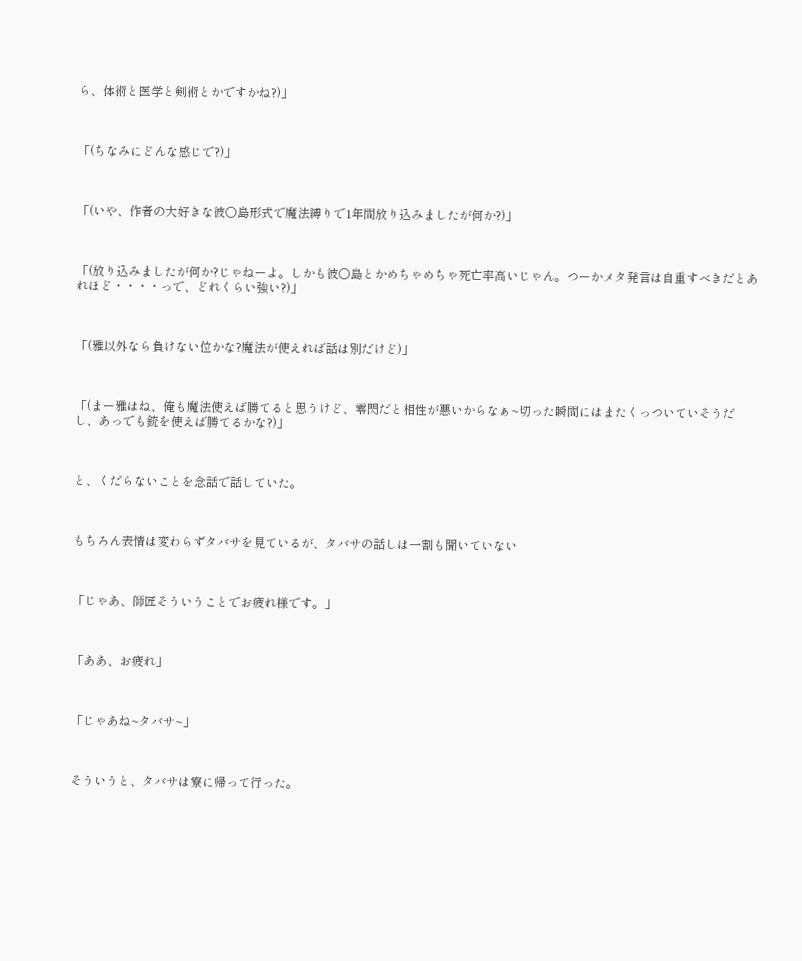ら、体術と医学と剣術とかですかね?)」



「(ちなみにどんな感じで?)」



「(いや、作者の大好きな彼〇島形式で魔法縛りで1年間放り込みましたが何か?)」



「(放り込みましたが何か?じゃねーよ。しかも彼〇島とかめちゃめちゃ死亡率高いじゃん。つーかメタ発言は自重すべきだとあれほど・・・・っで、どれくらい強い?)」



「(雅以外なら負けない位かな?魔法が使えれば話は別だけど)」



「(まー雅はね、俺も魔法使えば勝てると思うけど、零閃だと相性が悪いからなぁ~切った瞬間にはまたくっついていそうだし、あっでも銃を使えば勝てるかな?)」



と、くだらないことを念話で話していた。



もちろん表情は変わらずタバサを見ているが、タバサの話しは一割も聞いていない



「じゃあ、師匠そういうことでお疲れ様です。」



「ああ、お疲れ」



「じゃあね~タバサ~」



そういうと、タバサは寮に帰って行った。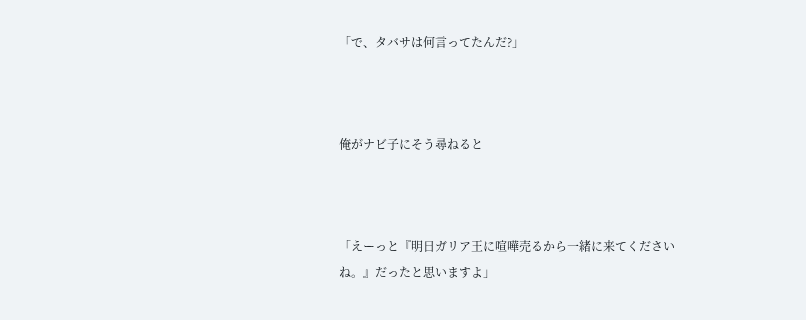「で、タバサは何言ってたんだ?」



俺がナビ子にそう尋ねると



「えーっと『明日ガリア王に喧嘩売るから一緒に来てくださいね。』だったと思いますよ」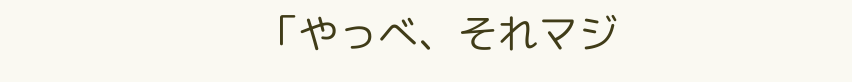「やっべ、それマジ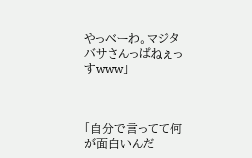やっべーわ。マジタバサさんっぱねぇっすwww」



「自分で言ってて何が面白いんだ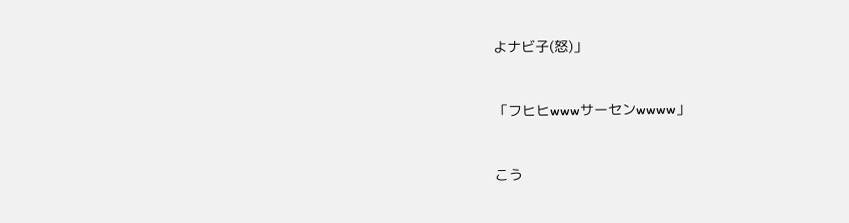よナビ子(怒)」



「フヒヒwwwサーセンwwww」



こう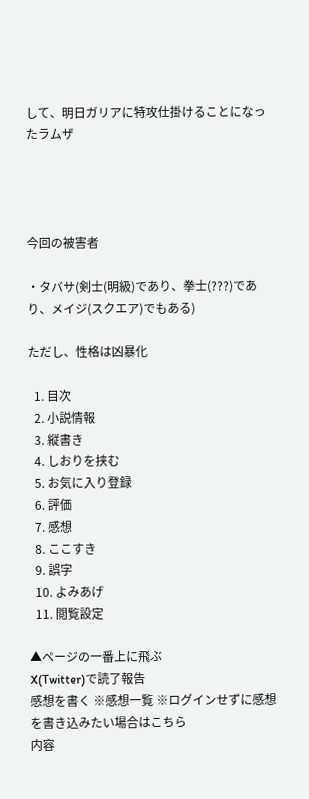して、明日ガリアに特攻仕掛けることになったラムザ




今回の被害者

・タバサ(剣士(明級)であり、拳士(???)であり、メイジ(スクエア)でもある)

ただし、性格は凶暴化

  1. 目次
  2. 小説情報
  3. 縦書き
  4. しおりを挟む
  5. お気に入り登録
  6. 評価
  7. 感想
  8. ここすき
  9. 誤字
  10. よみあげ
  11. 閲覧設定

▲ページの一番上に飛ぶ
X(Twitter)で読了報告
感想を書く ※感想一覧 ※ログインせずに感想を書き込みたい場合はこちら
内容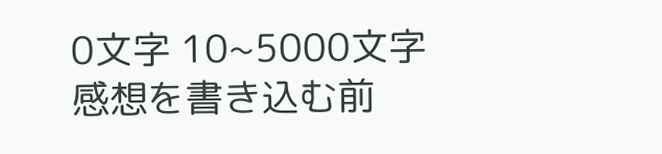0文字 10~5000文字
感想を書き込む前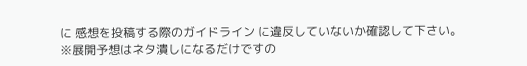に 感想を投稿する際のガイドライン に違反していないか確認して下さい。
※展開予想はネタ潰しになるだけですの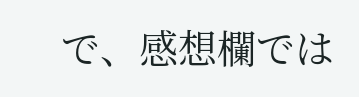で、感想欄では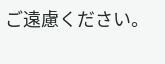ご遠慮ください。